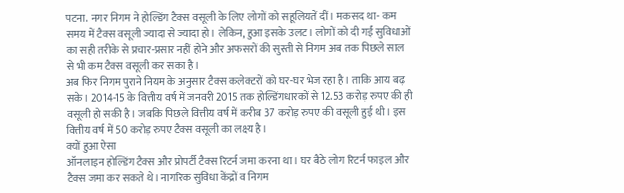पटना. नगर निगम ने होल्डिंग टैक्स वसूली के लिए लोगों को सहूलियतें दीं। मकसद था- कम समय में टैक्स वसूली ज्यादा से ज्यादा हो। लेकिन, हुआ इसके उलट। लोगों को दी गईं सुविधाओं का सही तरीके से प्रचार-प्रसार नहीं होने और अफसरों की सुस्ती से निगम अब तक पिछले साल से भी कम टैक्स वसूली कर सका है।
अब फिर निगम पुराने नियम के अनुसार टैक्स कलेक्टरों को घर-घर भेज रहा है। ताकि आय बढ़ सके। 2014-15 के वित्तीय वर्ष में जनवरी 2015 तक होल्डिंगधारकों से 12.53 करोड़ रुपए की ही वसूली हो सकी है। जबकि पिछले वित्तीय वर्ष में करीब 37 करोड़ रुपए की वसूली हुई थी। इस वित्तीय वर्ष में 50 करोड़ रुपए टैक्स वसूली का लक्ष्य है।
क्यों हुआ ऐसा
ऑनलाइन होल्डिंग टैक्स और प्रोपर्टी टैक्स रिटर्न जमा करना था। घर बैठे लोग रिटर्न फाइल और टैक्स जमा कर सकते थे। नागरिक सुविधा केंद्रों व निगम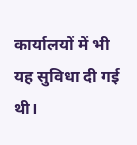कार्यालयों में भी यह सुविधा दी गई थी।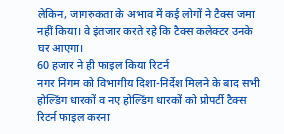लेकिन, जागरुकता के अभाव में कई लोगों ने टैक्स जमा नहीं किया। वे इंतजार करते रहे कि टैक्स कलेक्टर उनके घर आएगा।
60 हजार ने ही फाइल किया रिटर्न
नगर निगम को विभागीय दिशा-निर्देश मिलने के बाद सभी होल्डिंग धारकों व नए होल्डिंग धारकों को प्रोपर्टी टैक्स रिटर्न फाइल करना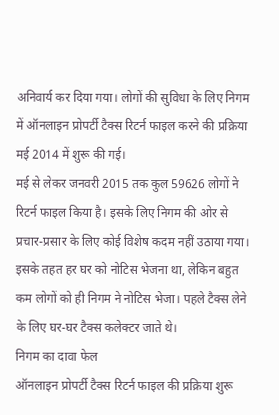अनिवार्य कर दिया गया। लोगों की सुविधा के लिए निगम में ऑनलाइन प्रोपर्टी टैक्स रिटर्न फाइल करने की प्रक्रिया मई 2014 में शुरू की गई।
मई से लेकर जनवरी 2015 तक कुल 59626 लोगों ने रिटर्न फाइल किया है। इसके लिए निगम की ओर से प्रचार-प्रसार के लिए कोई विशेष कदम नहीं उठाया गया। इसके तहत हर घर को नोटिस भेजना था, लेकिन बहुत कम लोगों को ही निगम ने नोटिस भेजा। पहले टैक्स लेने के लिए घर-घर टैक्स कलेक्टर जाते थे।
निगम का दावा फेल
ऑनलाइन प्रोपर्टी टैक्स रिटर्न फाइल की प्रक्रिया शुरू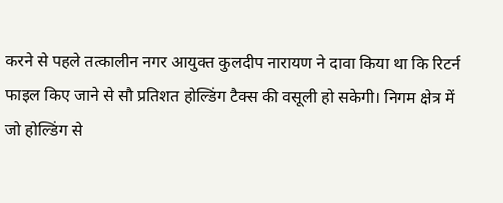करने से पहले तत्कालीन नगर आयुक्त कुलदीप नारायण ने दावा किया था कि रिटर्न फाइल किए जाने से सौ प्रतिशत होल्डिंग टैक्स की वसूली हो सकेगी। निगम क्षेत्र में जो होल्डिंग से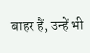बाहर हैं, उन्हें भी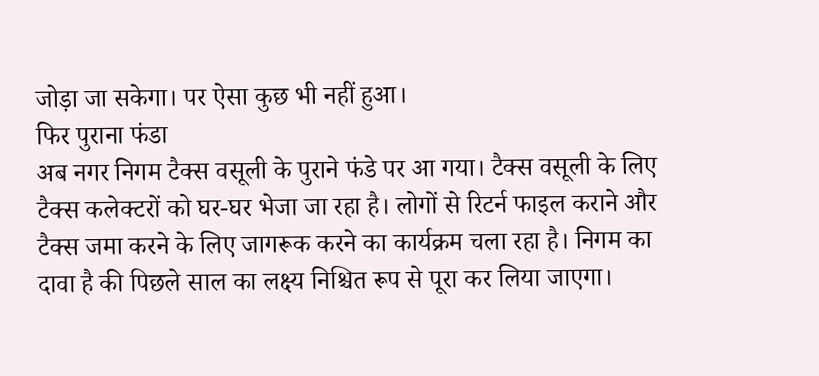जोड़ा जा सकेगा। पर ऐसा कुछ भी नहीं हुआ।
फिर पुराना फंडा
अब नगर निगम टैक्स वसूली के पुराने फंडे पर आ गया। टैक्स वसूली के लिए टैक्स कलेक्टरों को घर-घर भेजा जा रहा है। लोगों से रिटर्न फाइल कराने और टैक्स जमा करने के लिए जागरूक करने का कार्यक्रम चला रहा है। निगम का दावा है की पिछले साल का लक्ष्य निश्चित रूप से पूरा कर लिया जाएगा।